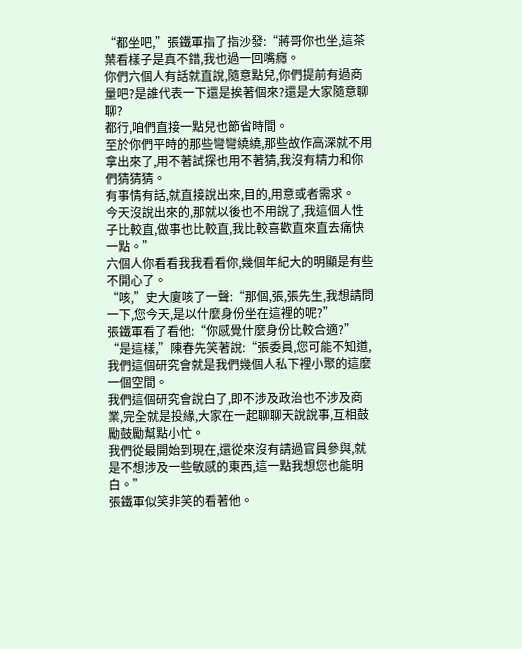“都坐吧,”張鐵軍指了指沙發:“蔣哥你也坐,這茶葉看樣子是真不錯,我也過一回嘴癮。
你們六個人有話就直說,隨意點兒,你們提前有過商量吧?是誰代表一下還是挨著個來?還是大家隨意聊聊?
都行,咱們直接一點兒也節省時間。
至於你們平時的那些彎彎繞繞,那些故作高深就不用拿出來了,用不著試探也用不著猜,我沒有精力和你們猜猜猜。
有事情有話,就直接說出來,目的,用意或者需求。
今天沒說出來的,那就以後也不用說了,我這個人性子比較直,做事也比較直,我比較喜歡直來直去痛快一點。”
六個人你看看我我看看你,幾個年紀大的明顯是有些不開心了。
“咳,”史大廈咳了一聲:“那個,張,張先生,我想請問一下,您今天,是以什麼身份坐在這裡的呢?”
張鐵軍看了看他:“你感覺什麼身份比較合適?”
“是這樣,”陳春先笑著說:“張委員,您可能不知道,我們這個研究會就是我們幾個人私下裡小聚的這麼一個空間。
我們這個研究會說白了,即不涉及政治也不涉及商業,完全就是投緣,大家在一起聊聊天說說事,互相鼓勵鼓勵幫點小忙。
我們從最開始到現在,還從來沒有請過官員參與,就是不想涉及一些敏感的東西,這一點我想您也能明白。”
張鐵軍似笑非笑的看著他。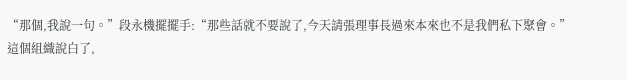“那個,我說一句。”段永機擺擺手:“那些話就不要說了,今天請張理事長過來本來也不是我們私下聚會。”
這個組織說白了,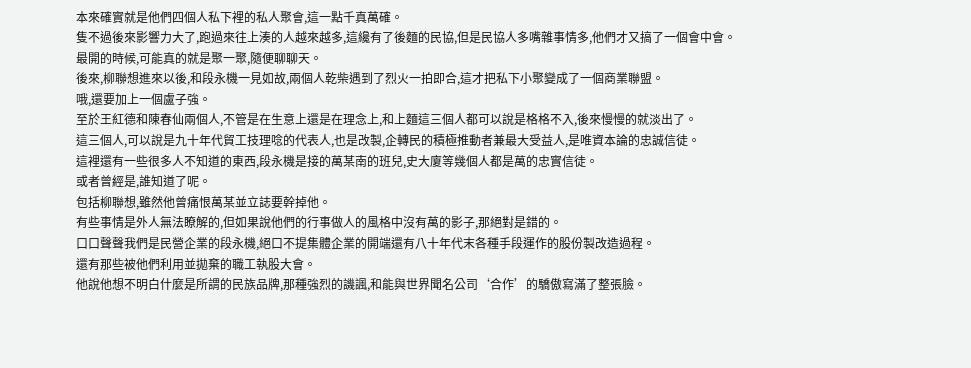本來確實就是他們四個人私下裡的私人聚會,這一點千真萬確。
隻不過後來影響力大了,跑過來往上湊的人越來越多,這纔有了後麵的民協,但是民協人多嘴雜事情多,他們才又搞了一個會中會。
最開的時候,可能真的就是聚一聚,隨便聊聊天。
後來,柳聯想進來以後,和段永機一見如故,兩個人乾柴遇到了烈火一拍即合,這才把私下小聚變成了一個商業聯盟。
哦,還要加上一個盧子強。
至於王紅德和陳春仙兩個人,不管是在生意上還是在理念上,和上麵這三個人都可以說是格格不入,後來慢慢的就淡出了。
這三個人,可以說是九十年代貿工技理唸的代表人,也是改製,企轉民的積極推動者兼最大受益人,是唯資本論的忠誠信徒。
這裡還有一些很多人不知道的東西,段永機是接的萬某南的班兒,史大廈等幾個人都是萬的忠實信徒。
或者曾經是,誰知道了呢。
包括柳聯想,雖然他曾痛恨萬某並立誌要幹掉他。
有些事情是外人無法瞭解的,但如果說他們的行事做人的風格中沒有萬的影子,那絕對是錯的。
口口聲聲我們是民營企業的段永機,絕口不提集體企業的開端還有八十年代末各種手段運作的股份製改造過程。
還有那些被他們利用並拋棄的職工執股大會。
他說他想不明白什麼是所謂的民族品牌,那種強烈的譏諷,和能與世界聞名公司‘合作’的驕傲寫滿了整張臉。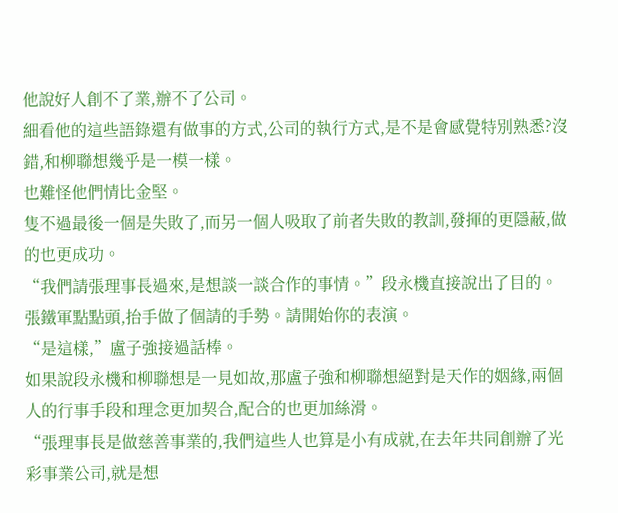他說好人創不了業,辦不了公司。
細看他的這些語錄還有做事的方式,公司的執行方式,是不是會感覺特別熟悉?沒錯,和柳聯想幾乎是一模一樣。
也難怪他們情比金堅。
隻不過最後一個是失敗了,而另一個人吸取了前者失敗的教訓,發揮的更隱蔽,做的也更成功。
“我們請張理事長過來,是想談一談合作的事情。”段永機直接說出了目的。
張鐵軍點點頭,抬手做了個請的手勢。請開始你的表演。
“是這樣,”盧子強接過話棒。
如果說段永機和柳聯想是一見如故,那盧子強和柳聯想絕對是天作的姻緣,兩個人的行事手段和理念更加契合,配合的也更加絲滑。
“張理事長是做慈善事業的,我們這些人也算是小有成就,在去年共同創辦了光彩事業公司,就是想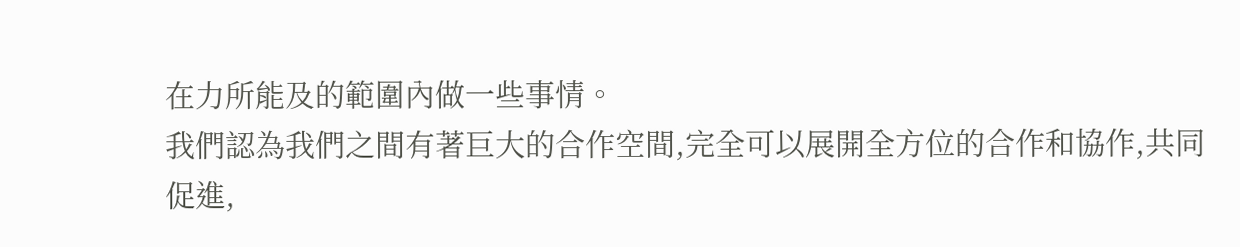在力所能及的範圍內做一些事情。
我們認為我們之間有著巨大的合作空間,完全可以展開全方位的合作和協作,共同促進,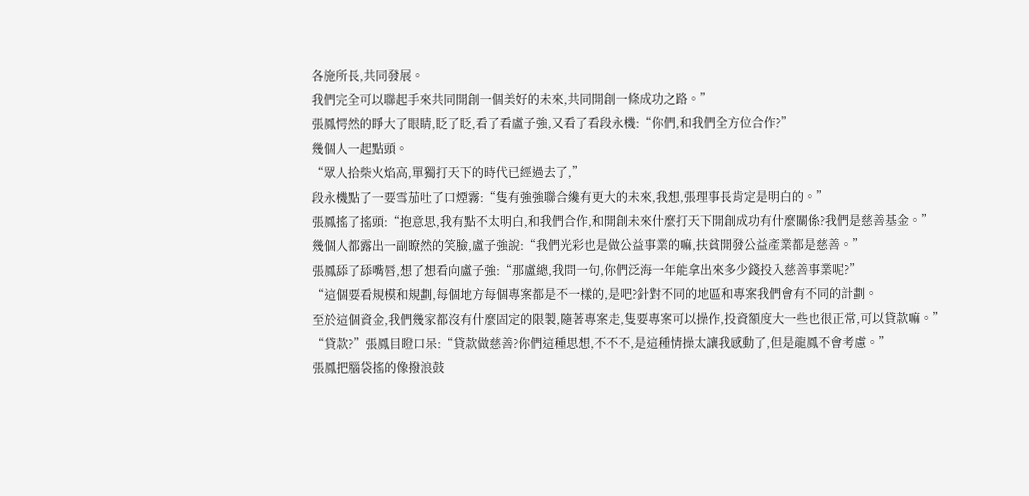各施所長,共同發展。
我們完全可以聯起手來共同開創一個美好的未來,共同開創一條成功之路。”
張鳳愕然的睜大了眼睛,眨了眨,看了看盧子強,又看了看段永機:“你們,和我們全方位合作?”
幾個人一起點頭。
“眾人拾柴火焰高,單獨打天下的時代已經過去了,”
段永機點了一要雪茄吐了口煙霧:“隻有強強聯合纔有更大的未來,我想,張理事長肯定是明白的。”
張鳳搖了搖頭:“抱意思,我有點不太明白,和我們合作,和開創未來什麼打天下開創成功有什麼關係?我們是慈善基金。”
幾個人都露出一副瞭然的笑臉,盧子強說:“我們光彩也是做公益事業的嘛,扶貧開發公益產業都是慈善。”
張鳳舔了舔嘴唇,想了想看向盧子強:“那盧總,我問一句,你們泛海一年能拿出來多少錢投入慈善事業呢?”
“這個要看規模和規劃,每個地方每個專案都是不一樣的,是吧?針對不同的地區和專案我們會有不同的計劃。
至於這個資金,我們幾家都沒有什麼固定的限製,隨著專案走,隻要專案可以操作,投資額度大一些也很正常,可以貸款嘛。”
“貸款?”張鳳目瞪口呆:“貸款做慈善?你們這種思想,不不不,是這種情操太讓我感動了,但是龍鳳不會考慮。”
張鳳把腦袋搖的像撥浪鼓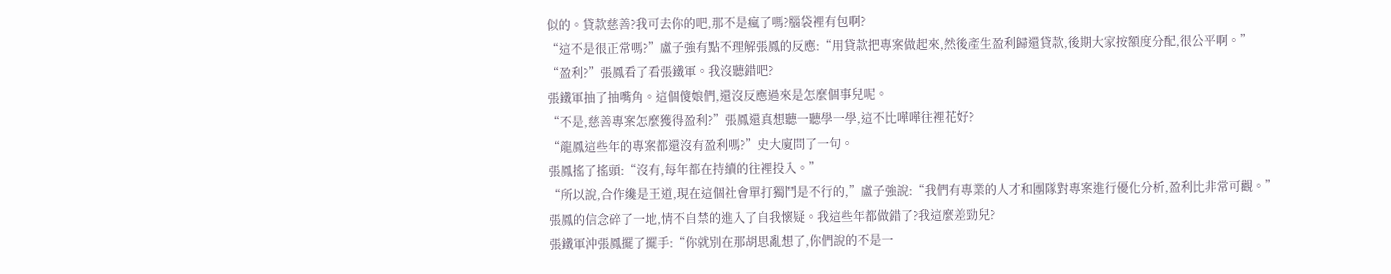似的。貸款慈善?我可去你的吧,那不是瘋了嗎?腦袋裡有包啊?
“這不是很正常嗎?”盧子強有點不理解張鳳的反應:“用貸款把專案做起來,然後產生盈利歸還貸款,後期大家按額度分配,很公平啊。”
“盈利?”張鳳看了看張鐵軍。我沒聽錯吧?
張鐵軍抽了抽嘴角。這個傻娘們,還沒反應過來是怎麼個事兒呢。
“不是,慈善專案怎麼獲得盈利?”張鳳還真想聽一聽學一學,這不比嘩嘩往裡花好?
“龍鳳這些年的專案都還沒有盈利嗎?”史大廈問了一句。
張鳳搖了搖頭:“沒有,每年都在持續的往裡投入。”
“所以說,合作纔是王道,現在這個社會單打獨鬥是不行的,”盧子強說:“我們有專業的人才和團隊對專案進行優化分析,盈利比非常可觀。”
張鳳的信念碎了一地,情不自禁的進入了自我懷疑。我這些年都做錯了?我這麼差勁兒?
張鐵軍沖張鳳擺了擺手:“你就別在那胡思亂想了,你們說的不是一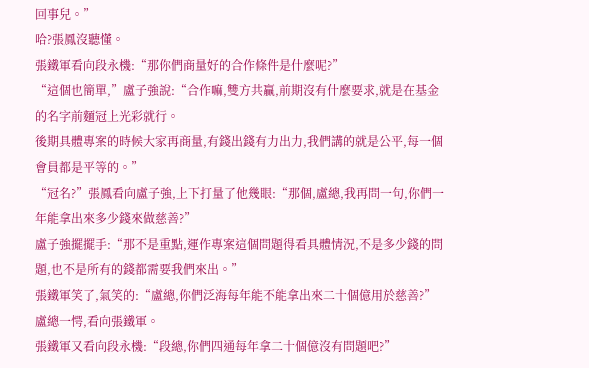回事兒。”
哈?張鳳沒聽懂。
張鐵軍看向段永機:“那你們商量好的合作條件是什麼呢?”
“這個也簡單,”盧子強說:“合作嘛,雙方共贏,前期沒有什麼要求,就是在基金的名字前麵冠上光彩就行。
後期具體專案的時候大家再商量,有錢出錢有力出力,我們講的就是公平,每一個會員都是平等的。”
“冠名?”張鳳看向盧子強,上下打量了他幾眼:“那個,盧總,我再問一句,你們一年能拿出來多少錢來做慈善?”
盧子強擺擺手:“那不是重點,運作專案這個問題得看具體情況,不是多少錢的問題,也不是所有的錢都需要我們來出。”
張鐵軍笑了,氣笑的:“盧總,你們泛海每年能不能拿出來二十個億用於慈善?”
盧總一愕,看向張鐵軍。
張鐵軍又看向段永機:“段總,你們四通每年拿二十個億沒有問題吧?”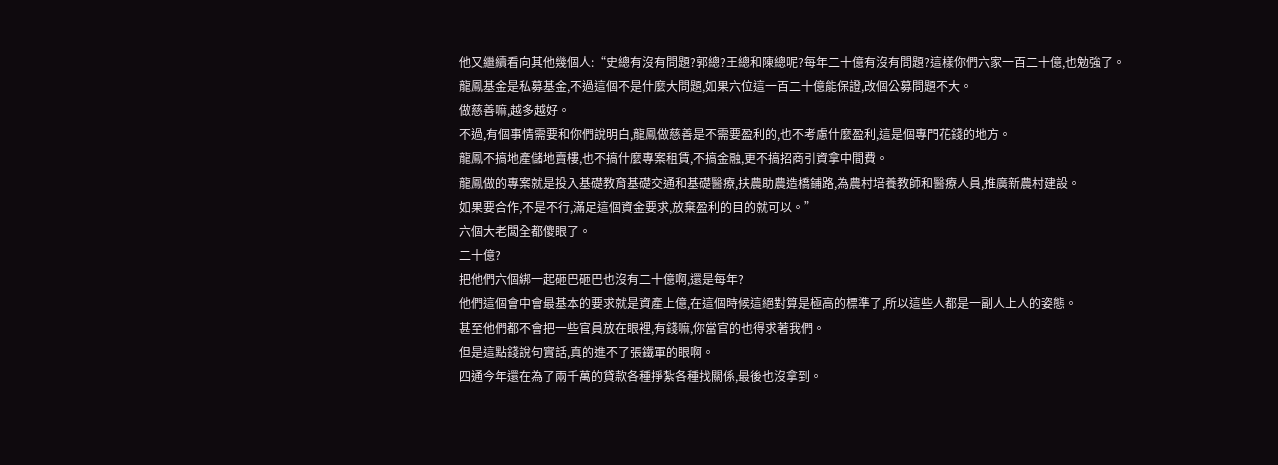他又繼續看向其他幾個人:“史總有沒有問題?郭總?王總和陳總呢?每年二十億有沒有問題?這樣你們六家一百二十億,也勉強了。
龍鳳基金是私募基金,不過這個不是什麼大問題,如果六位這一百二十億能保證,改個公募問題不大。
做慈善嘛,越多越好。
不過,有個事情需要和你們說明白,龍鳳做慈善是不需要盈利的,也不考慮什麼盈利,這是個專門花錢的地方。
龍鳳不搞地產儲地賣樓,也不搞什麼專案租賃,不搞金融,更不搞招商引資拿中間費。
龍鳳做的專案就是投入基礎教育基礎交通和基礎醫療,扶農助農造橋鋪路,為農村培養教師和醫療人員,推廣新農村建設。
如果要合作,不是不行,滿足這個資金要求,放棄盈利的目的就可以。”
六個大老闆全都傻眼了。
二十億?
把他們六個綁一起砸巴砸巴也沒有二十億啊,還是每年?
他們這個會中會最基本的要求就是資產上億,在這個時候這絕對算是極高的標準了,所以這些人都是一副人上人的姿態。
甚至他們都不會把一些官員放在眼裡,有錢嘛,你當官的也得求著我們。
但是這點錢說句實話,真的進不了張鐵軍的眼啊。
四通今年還在為了兩千萬的貸款各種掙紮各種找關係,最後也沒拿到。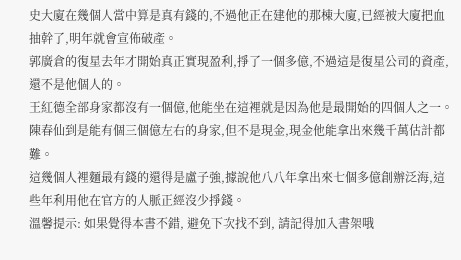史大廈在幾個人當中算是真有錢的,不過他正在建他的那棟大廈,已經被大廈把血抽幹了,明年就會宣佈破產。
郭廣倉的復星去年才開始真正實現盈利,掙了一個多億,不過這是復星公司的資產,還不是他個人的。
王紅德全部身家都沒有一個億,他能坐在這裡就是因為他是最開始的四個人之一。
陳春仙到是能有個三個億左右的身家,但不是現金,現金他能拿出來幾千萬估計都難。
這幾個人裡麵最有錢的還得是盧子強,據說他八八年拿出來七個多億創辦泛海,這些年利用他在官方的人脈正經沒少掙錢。
溫馨提示: 如果覺得本書不錯, 避免下次找不到, 請記得加入書架哦